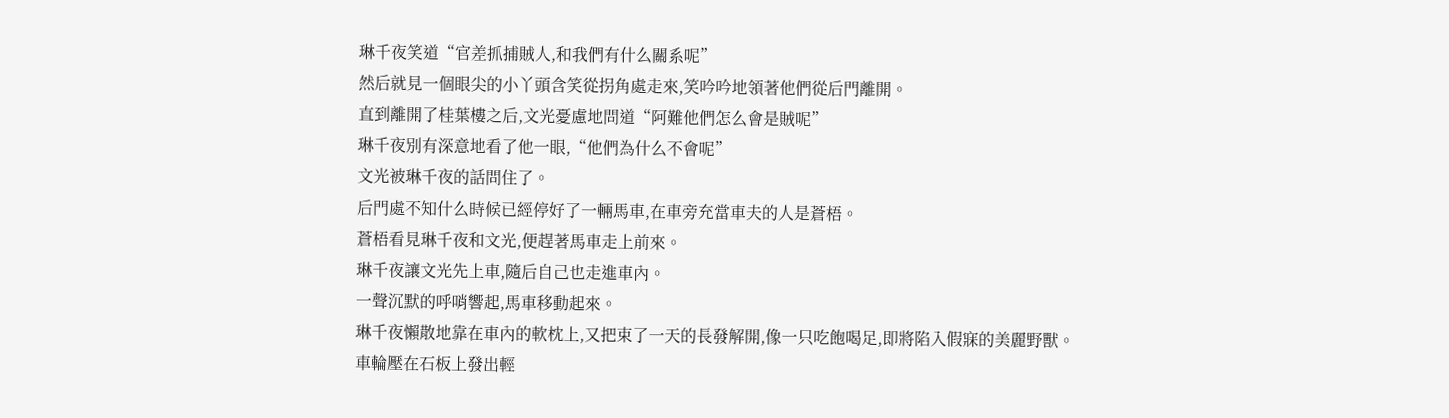琳千夜笑道“官差抓捕賊人,和我們有什么關系呢”
然后就見一個眼尖的小丫頭含笑從拐角處走來,笑吟吟地領著他們從后門離開。
直到離開了桂葉樓之后,文光憂慮地問道“阿難他們怎么會是賊呢”
琳千夜別有深意地看了他一眼,“他們為什么不會呢”
文光被琳千夜的話問住了。
后門處不知什么時候已經停好了一輛馬車,在車旁充當車夫的人是蒼梧。
蒼梧看見琳千夜和文光,便趕著馬車走上前來。
琳千夜讓文光先上車,隨后自己也走進車內。
一聲沉默的呼哨響起,馬車移動起來。
琳千夜懶散地靠在車內的軟枕上,又把束了一天的長發解開,像一只吃飽喝足,即將陷入假寐的美麗野獸。
車輪壓在石板上發出輕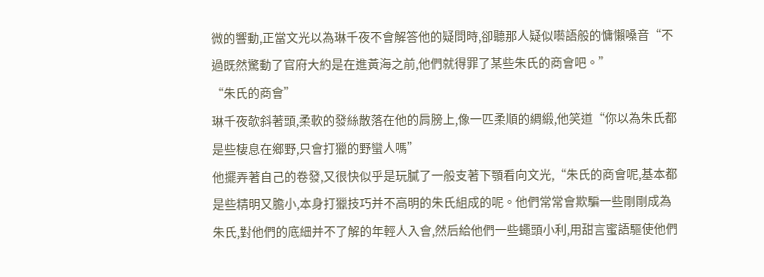微的響動,正當文光以為琳千夜不會解答他的疑問時,卻聽那人疑似囈語般的慵懶嗓音“不過既然驚動了官府大約是在進黃海之前,他們就得罪了某些朱氏的商會吧。”
“朱氏的商會”
琳千夜欹斜著頭,柔軟的發絲散落在他的肩膀上,像一匹柔順的綢緞,他笑道“你以為朱氏都是些棲息在鄉野,只會打獵的野蠻人嗎”
他擺弄著自己的卷發,又很快似乎是玩膩了一般支著下顎看向文光,“朱氏的商會呢,基本都是些精明又膽小,本身打獵技巧并不高明的朱氏組成的呢。他們常常會欺騙一些剛剛成為朱氏,對他們的底細并不了解的年輕人入會,然后給他們一些蠅頭小利,用甜言蜜語驅使他們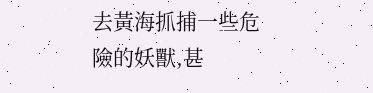去黃海抓捕一些危險的妖獸,甚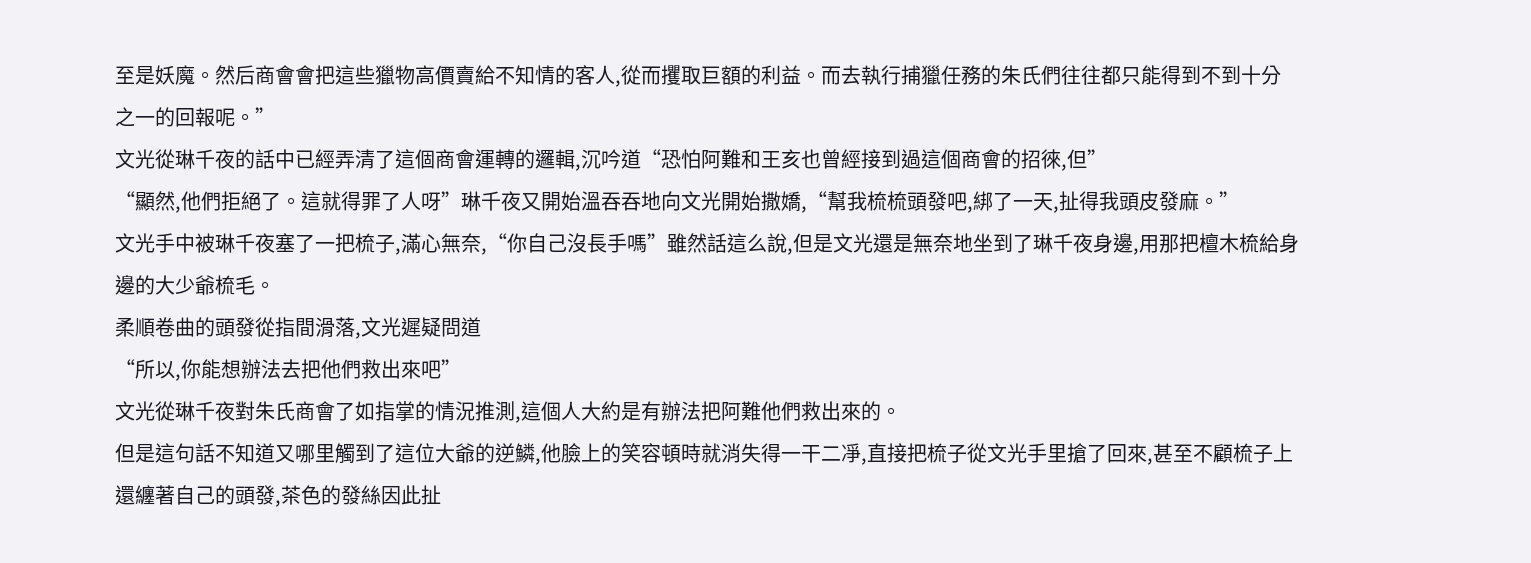至是妖魔。然后商會會把這些獵物高價賣給不知情的客人,從而攫取巨額的利益。而去執行捕獵任務的朱氏們往往都只能得到不到十分之一的回報呢。”
文光從琳千夜的話中已經弄清了這個商會運轉的邏輯,沉吟道“恐怕阿難和王亥也曾經接到過這個商會的招徠,但”
“顯然,他們拒絕了。這就得罪了人呀”琳千夜又開始溫吞吞地向文光開始撒嬌,“幫我梳梳頭發吧,綁了一天,扯得我頭皮發麻。”
文光手中被琳千夜塞了一把梳子,滿心無奈,“你自己沒長手嗎”雖然話這么說,但是文光還是無奈地坐到了琳千夜身邊,用那把檀木梳給身邊的大少爺梳毛。
柔順卷曲的頭發從指間滑落,文光遲疑問道
“所以,你能想辦法去把他們救出來吧”
文光從琳千夜對朱氏商會了如指掌的情況推測,這個人大約是有辦法把阿難他們救出來的。
但是這句話不知道又哪里觸到了這位大爺的逆鱗,他臉上的笑容頓時就消失得一干二凈,直接把梳子從文光手里搶了回來,甚至不顧梳子上還纏著自己的頭發,茶色的發絲因此扯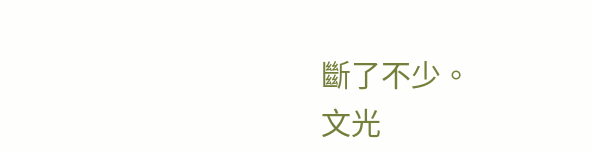斷了不少。
文光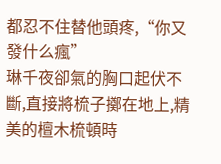都忍不住替他頭疼,“你又發什么瘋”
琳千夜卻氣的胸口起伏不斷,直接將梳子擲在地上,精美的檀木梳頓時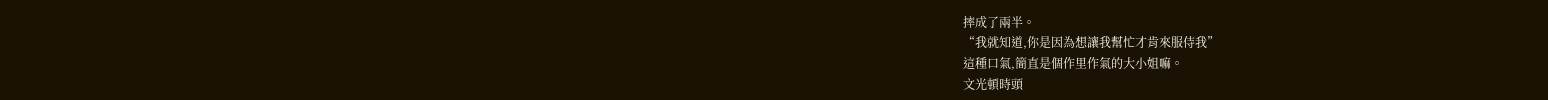摔成了兩半。
“我就知道,你是因為想讓我幫忙才肯來服侍我”
這種口氣,簡直是個作里作氣的大小姐嘛。
文光頓時頭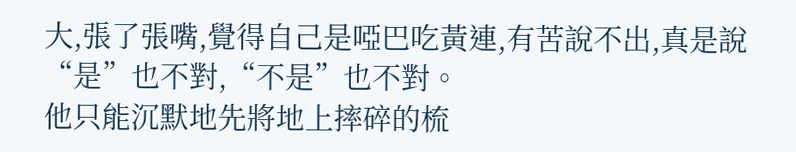大,張了張嘴,覺得自己是啞巴吃黃連,有苦說不出,真是說“是”也不對,“不是”也不對。
他只能沉默地先將地上摔碎的梳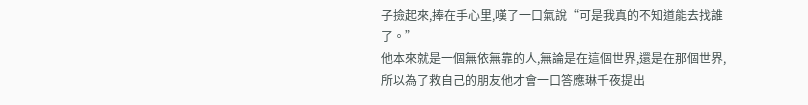子撿起來,捧在手心里,嘆了一口氣說“可是我真的不知道能去找誰了。”
他本來就是一個無依無靠的人,無論是在這個世界,還是在那個世界,所以為了救自己的朋友他才會一口答應琳千夜提出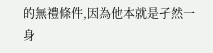的無禮條件,因為他本就是孑然一身